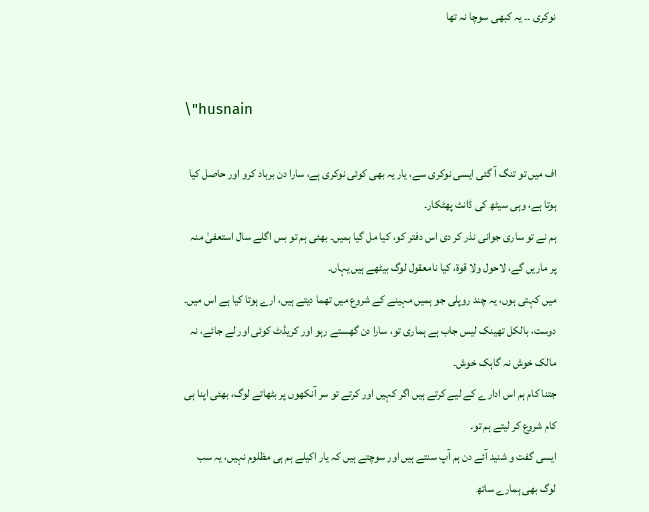نوکری ۔۔ یہ کبھی سوچا نہ تھا


\"husnain

اف میں تو تنگ آ گئی ایسی نوکری سے، یار یہ بھی کوئی نوکری ہے، سارا دن برباد کرو اور حاصل کیا ہوتا ہے، وہی سیٹھ کی ڈانٹ پھٹکار۔
ہم نے تو ساری جوانی نذر کر دی اس دفتر کو، کیا مل گیا ہمیں۔ بھئی ہم تو بس اگلے سال استعفیٰ منہ پر ماریں گے، لاحول ولا قوۃ، کیا نامعقول لوگ بیٹھے ہیں یہاں۔
میں کہتی ہوں، یہ چند روپلی جو ہمیں مہینے کے شروع میں تھما دیتے ہیں، ارے ہوتا کیا ہے اس میں۔
دوست، بالکل تھینک لیس جاب ہے ہماری تو، سارا دن گھستے رہو اور کریڈٹ کوئی اور لے جائے، نہ مالک خوش نہ گاہک خوش۔
جتنا کام ہم اس ادارے کے لیے کرتے ہیں اگر کہیں اور کرتے تو سر آنکھوں پر بٹھاتے لوگ، بھئی اپنا ہی کام شروع کر لیتے ہم تو۔
ایسی گفت و شنید آئے دن ہم آپ سنتے ہیں اور سوچتے ہیں کہ یار اکیلے ہم ہی مظلوم نہیں، یہ سب لوگ بھی ہمارے ساتھ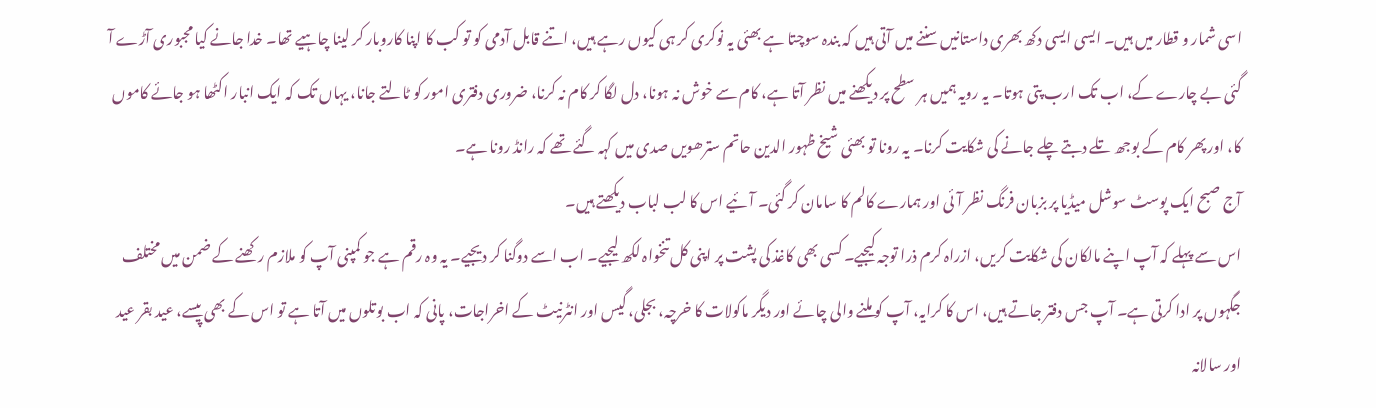اسی شمار و قطار میں ہیں۔ ایسی ایسی دکھ بھری داستانیں سننے میں آتی ہیں کہ بندہ سوچتا ہے بھئی یہ نوکری کر ہی کیوں رہے ہیں، اتنے قابل آدمی کو تو کب کا اپنا کاروبار کر لینا چاہیے تھا۔ خدا جانے کیا مجبوری آڑے آ گئی بے چارے کے، اب تک ارب پتی ہوتا۔ یہ رویہ ہمیں ہر سطح پر دیکھنے میں نظر آتا ہے، کام سے خوش نہ ہونا، دل لگا کر کام نہ کرنا، ضروری دفتری امور کو ٹالتے جانا، یہاں تک کہ ایک انبار اکٹھا ہو جائے کاموں کا، اور پھر کام کے بوجھ تلے دبتے چلے جانے کی شکایت کرنا۔ یہ رونا تو بھئی شیخ ظہور الدین حاتم سترھویں صدی میں کہہ گئے تھے کہ رانڈ رونا ہے۔
آج صبح ایک پوسٹ سوشل میڈیا پر بزبان فرنگ نظر آئی اور ہمارے کالم کا سامان کر گئی۔ آئیے اس کا لب لباب دیکھتے ہیں۔
اس سے پہلے کہ آپ اپنے مالکان کی شکایت کریں، ازراہ کرم ذرا توجہ کیجیے۔ کسی بھی کاغذ کی پشت پر اپنی کل تنخواہ لکھ لیجیے۔ اب اسے دوگنا کر دیجیے۔ یہ وہ رقم ہے جو کمپنی آپ کو ملازم رکھنے کے ضمن میں مختلف جگہوں پر ادا کرتی ہے۔ آپ جس دفتر جاتے ہیں، اس کا کرایہ، آپ کو ملنے والی چائے اور دیگر ماکولات کا خرچہ، بجلی، گیس اور انٹرنیٹ کے اخراجات، پانی کہ اب بوتلوں میں آتا ہے تو اس کے بھی پیسے، عید بقر عید اور سالانہ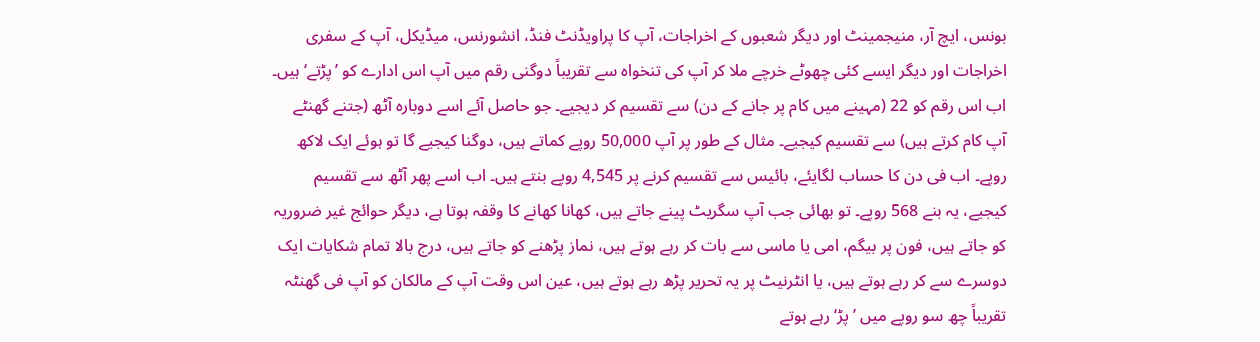بونس، ایچ آر، منیجمینٹ اور دیگر شعبوں کے اخراجات، آپ کا پراویڈنٹ فنڈ، انشورنس، میڈیکل، آپ کے سفری اخراجات اور دیگر ایسے کئی چھوٹے خرچے ملا کر آپ کی تنخواہ سے تقریباً دوگنی رقم میں آپ اس ادارے کو ’پڑتے‘ ہیں۔ اب اس رقم کو 22 (مہینے میں کام پر جانے کے دن) سے تقسیم کر دیجیے۔ جو حاصل آئے اسے دوبارہ آٹھ (جتنے گھنٹے آپ کام کرتے ہیں) سے تقسیم کیجیے۔ مثال کے طور پر آپ 50,000 روپے کماتے ہیں، دوگنا کیجیے گا تو ہوئے ایک لاکھ روپے۔ اب فی دن کا حساب لگایئے، بائیس سے تقسیم کرنے پر 4,545 روپے بنتے ہیں۔ اب اسے پھر آٹھ سے تقسیم کیجیے، یہ بنے 568 روپے۔ تو بھائی جب آپ سگریٹ پینے جاتے ہیں، کھانا کھانے کا وقفہ ہوتا ہے، دیگر حوائج غیر ضروریہ کو جاتے ہیں، فون پر بیگم، امی یا ماسی سے بات کر رہے ہوتے ہیں، نماز پڑھنے کو جاتے ہیں، درج بالا تمام شکایات ایک دوسرے سے کر رہے ہوتے ہیں، یا انٹرنیٹ پر یہ تحریر پڑھ رہے ہوتے ہیں، عین اس وقت آپ کے مالکان کو آپ فی گھنٹہ تقریباً چھ سو روپے میں ’پڑ‘ رہے ہوتے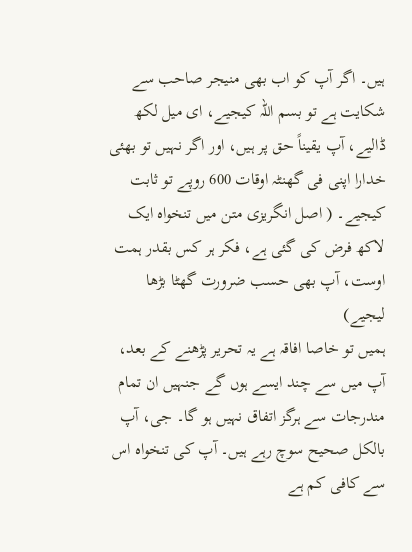ہیں۔ اگر آپ کو اب بھی منیجر صاحب سے شکایت ہے تو بسم اللہ کیجیے، ای میل لکھ ڈالیے، آپ یقیناً حق پر ہیں، اور اگر نہیں تو بھئی خدارا اپنی فی گھنٹہ اوقات 600 روپے تو ثابت کیجیے۔ ( اصل انگریزی متن میں تنخواہ ایک لاکھ فرض کی گئی ہے، فکر ہر کس بقدر ہمت اوست، آپ بھی حسب ضرورت گھٹا بڑھا لیجیے)
ہمیں تو خاصا افاقہ ہے یہ تحریر پڑھنے کے بعد، آپ میں سے چند ایسے ہوں گے جنہیں ان تمام مندرجات سے ہرگز اتفاق نہیں ہو گا۔ جی، آپ بالکل صحیح سوچ رہے ہیں۔ آپ کی تنخواہ اس سے کافی کم ہے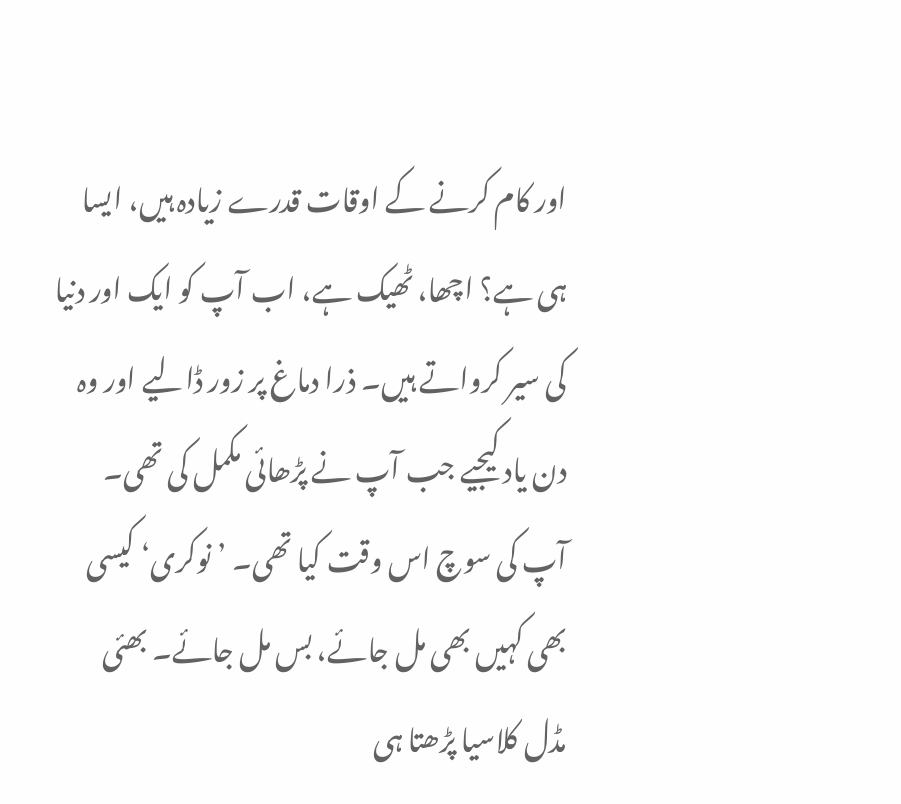اور کام کرنے کے اوقات قدرے زیادہ ہیں، ایسا ہی ہے؟ اچھا، ٹھیک ہے، اب آپ کو ایک اور دنیا کی سیر کرواتے ہیں۔ ذرا دماغ پر زور ڈالیے اور وہ دن یاد کیجیے جب آپ نے پڑھائی مکمل کی تھی۔ آپ کی سوچ اس وقت کیا تھی۔ ’نوکری‘ کیسی بھی کہیں بھی مل جائے، بس مل جائے۔ بھئی مڈل کلاسیا پڑھتا ہی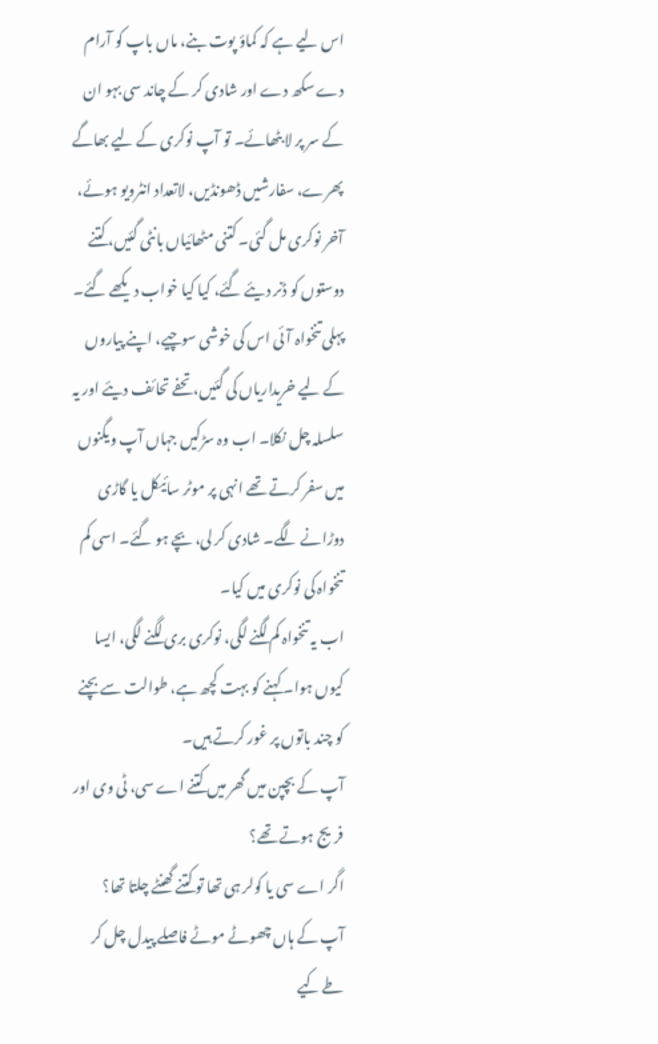اس لیے ہے کہ کماؤ پوت بنے، ماں باپ کو آرام دے سکھ دے اور شادی کر کے چاند سی بہو ان کے سر پر لا بٹھائے۔ تو آپ نوکری کے لیے بھاگے پھرے، سفارشیں ڈھونڈیں، لاتعداد انٹرویو ہوئے، آخر نوکری مل گئی۔ کتنی مٹھائیاں بانٹی گئیں، کتنے دوستوں کو ڈنر دیئے گئے، کیا کیا خواب دیکھے گئے۔ پہلی تنخواہ آئی اس کی خوشی سوچیے، اپنے پیاروں کے لیے خریداریاں کی گئیں، تحفے تحائف دیئے اور یہ سلسلہ چل نکلا۔ اب وہ سڑکیں جہاں آپ ویگنوں میں سفر کرتے تھے انہی پر موٹر سائیکل یا گاڑی دوڑانے لگے۔ شادی کر لی، بچے ہو گئے۔ اسی کم تنخواہ کی نوکری میں کیا۔
اب یہ تنخواہ کم لگنے لگی، نوکری بری لگنے لگی، ایسا کیوں ہوا۔ کہنے کو بہت کچھ ہے، طوالت سے بچنے کو چند باتوں پر غور کرتے ہیں۔
آپ کے بچپن میں گھر میں کتنے اے سی، ٹی وی اور فریج ہوتے تھے؟
اگر اے سی یا کولر ہی تھا تو کتنے گھنٹے چلتا تھا؟
آپ کے ہاں چھوٹے موٹے فاصلے پیدل چل کر طے کیے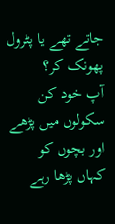جاتے تھے یا پٹرول پھونک کر؟
آپ خود کن سکولوں میں پڑھے اور بچوں کو کہاں پڑھا رہے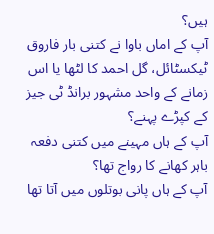ہیں؟
آپ کے اماں باوا نے کتنی بار فاروق ٹیکسٹائل، گل احمد کا لٹھا یا اس زمانے کے واحد مشہور برانڈ ٹی جیز کے کپڑے پہنے؟
آپ کے ہاں مہینے میں کتنی دفعہ باہر کھانے کا رواج تھا؟
آپ کے ہاں پانی بوتلوں میں آتا تھا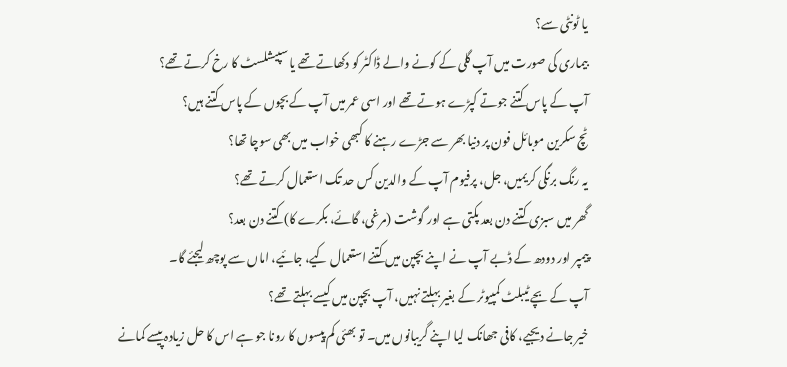یا ٹونٹی سے؟
بیماری کی صورت میں آپ گلی کے کونے والے ڈاکٹر کو دکھاتے تھے یا سپیشلسٹ کا رخ کرتے تھے؟
آپ کے پاس کتنے جوتے کپڑے ہوتے تھے اور اسی عمر میں آپ کے بچوں کے پاس کتنے ہیں؟
ٹچ سکرین موبائل فون پر دنیا بھر سے جڑے رہنے کا کبھی خواب میں بھی سوچا تھا؟
یہ رنگ برنگی کریمیں، جل، پرفیوم آپ کے والدین کس حد تک استعمال کرتے تھے؟
گھر میں سبزی کتنے دن بعد پکتی ہے اور گوشت (مرغی، گائے، بکرے کا) کتنے دن بعد؟
پیمپر اور دودھ کے ڈبے آپ نے اپنے بچپن میں کتنے استعمال کیے، جائیے، اماں سے پوچھ لیجئے گا۔
آپ کے بچے ٹیبلٹ کمپیوٹر کے بغیر بہلتے نہیں، آپ بچپن میں کیسے بہلتے تھے؟
خیر جانے دیجیے، کافی جھانک لیا اپنے گریبانوں میں۔ تو بھئی کم پیسوں کا رونا جو ہے اس کا حل زیادہ پیسے کمانے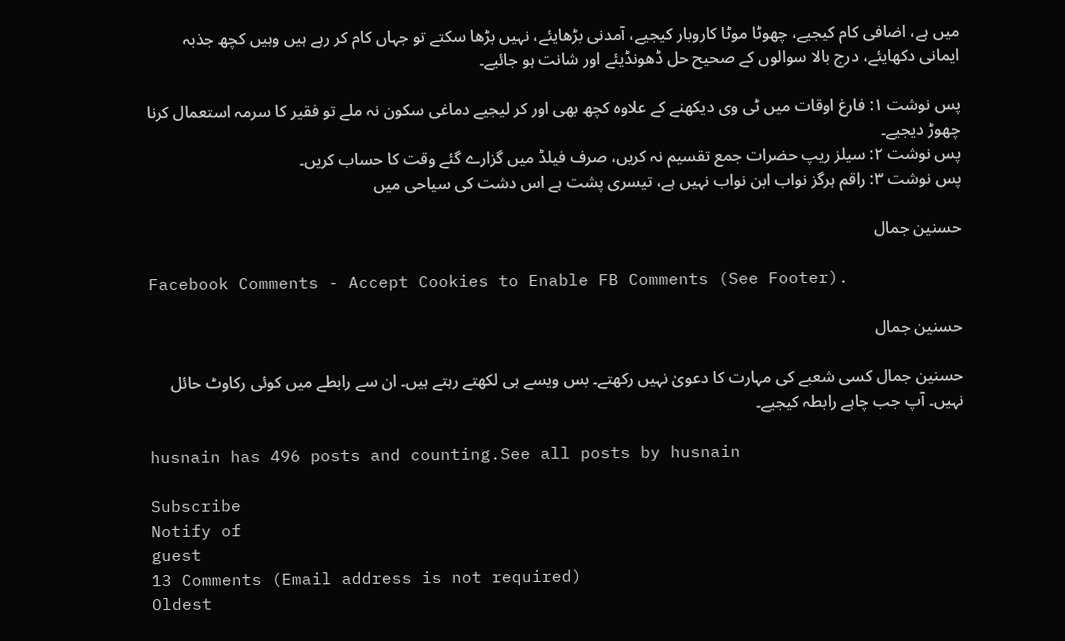میں ہے، اضافی کام کیجیے، چھوٹا موٹا کاروبار کیجیے، آمدنی بڑھایئے، نہیں بڑھا سکتے تو جہاں کام کر رہے ہیں وہیں کچھ جذبہ ایمانی دکھایئے، درج بالا سوالوں کے صحیح حل ڈھونڈیئے اور شانت ہو جائیے۔

پس نوشت ۱: فارغ اوقات میں ٹی وی دیکھنے کے علاوہ کچھ بھی اور کر لیجیے دماغی سکون نہ ملے تو فقیر کا سرمہ استعمال کرنا چھوڑ دیجیے۔
پس نوشت ۲: سیلز ریپ حضرات جمع تقسیم نہ کریں، صرف فیلڈ میں گزارے گئے وقت کا حساب کریں۔
پس نوشت ۳: راقم ہرگز نواب ابن نواب نہیں ہے، تیسری پشت ہے اس دشت کی سیاحی میں

حسنین جمال

Facebook Comments - Accept Cookies to Enable FB Comments (See Footer).

حسنین جمال

حسنین جمال کسی شعبے کی مہارت کا دعویٰ نہیں رکھتے۔ بس ویسے ہی لکھتے رہتے ہیں۔ ان سے رابطے میں کوئی رکاوٹ حائل نہیں۔ آپ جب چاہے رابطہ کیجیے۔

husnain has 496 posts and counting.See all posts by husnain

Subscribe
Notify of
guest
13 Comments (Email address is not required)
Oldest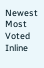Newest Most Voted
Inline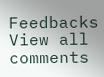Feedbacks
View all comments